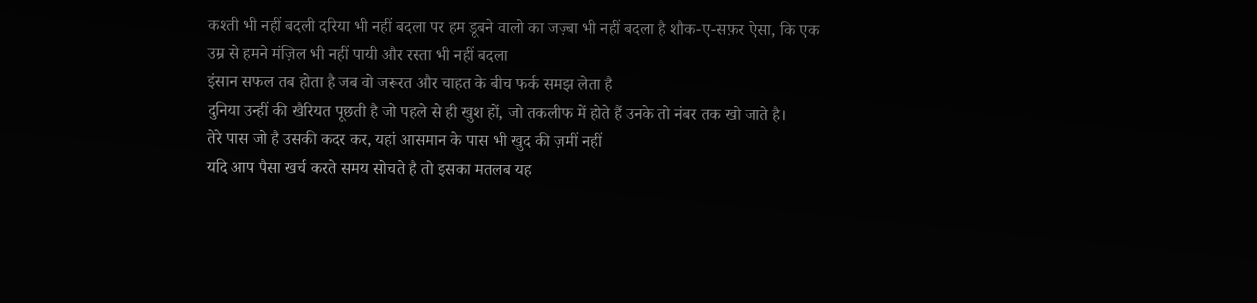कश्ती भी नहीं बदली दरिया भी नहीं बदला पर हम डूबने वालो का जज़्बा भी नहीं बदला है शौक-ए-सफ़र ऐसा, कि एक उम्र से हमने मंज़िल भी नहीं पायी और रस्ता भी नहीं बदला
इंसान सफल तब होता है जब वो जरूरत और चाहत के बीच फर्क समझ लेता है
दुनिया उन्हीं की खैरियत पूछती है जो पहले से ही खुश हों, जो तकलीफ में होते हैं उनके तो नंबर तक खो जाते है।
तेरे पास जो है उसकी कदर कर, यहां आसमान के पास भी खुद की ज़मीं नहीं
यदि आप पैसा खर्च करते समय सोचते है तो इसका मतलब यह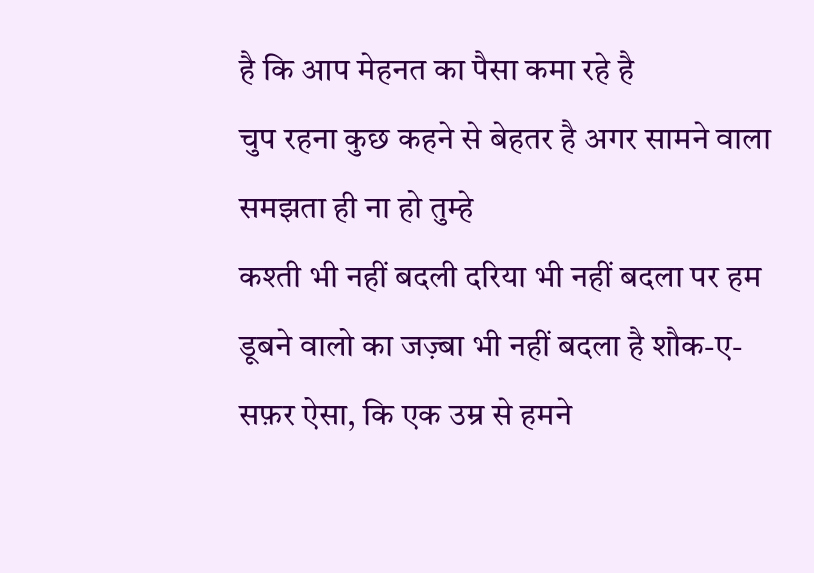है कि आप मेहनत का पैसा कमा रहे है
चुप रहना कुछ कहने से बेहतर है अगर सामने वाला समझता ही ना हो तुम्हे
कश्ती भी नहीं बदली दरिया भी नहीं बदला पर हम डूबने वालो का जज़्बा भी नहीं बदला है शौक-ए-सफ़र ऐसा, कि एक उम्र से हमने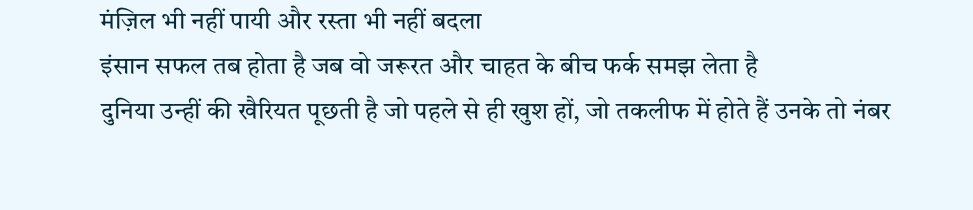मंज़िल भी नहीं पायी और रस्ता भी नहीं बदला
इंसान सफल तब होता है जब वो जरूरत और चाहत के बीच फर्क समझ लेता है
दुनिया उन्हीं की खैरियत पूछती है जो पहले से ही खुश हों, जो तकलीफ में होते हैं उनके तो नंबर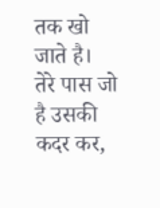तक खो जाते है।
तेरे पास जो है उसकी कदर कर,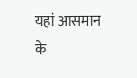यहां आसमान के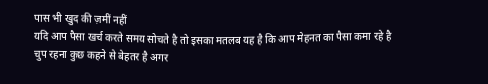पास भी खुद की ज़मीं नहीं
यदि आप पैसा खर्च करते समय सोचते है तो इसका मतलब यह है कि आप मेहनत का पैसा कमा रहे है
चुप रहना कुछ कहने से बेहतर है अगर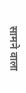सामने वाला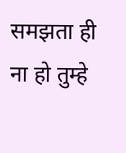समझता ही ना हो तुम्हे